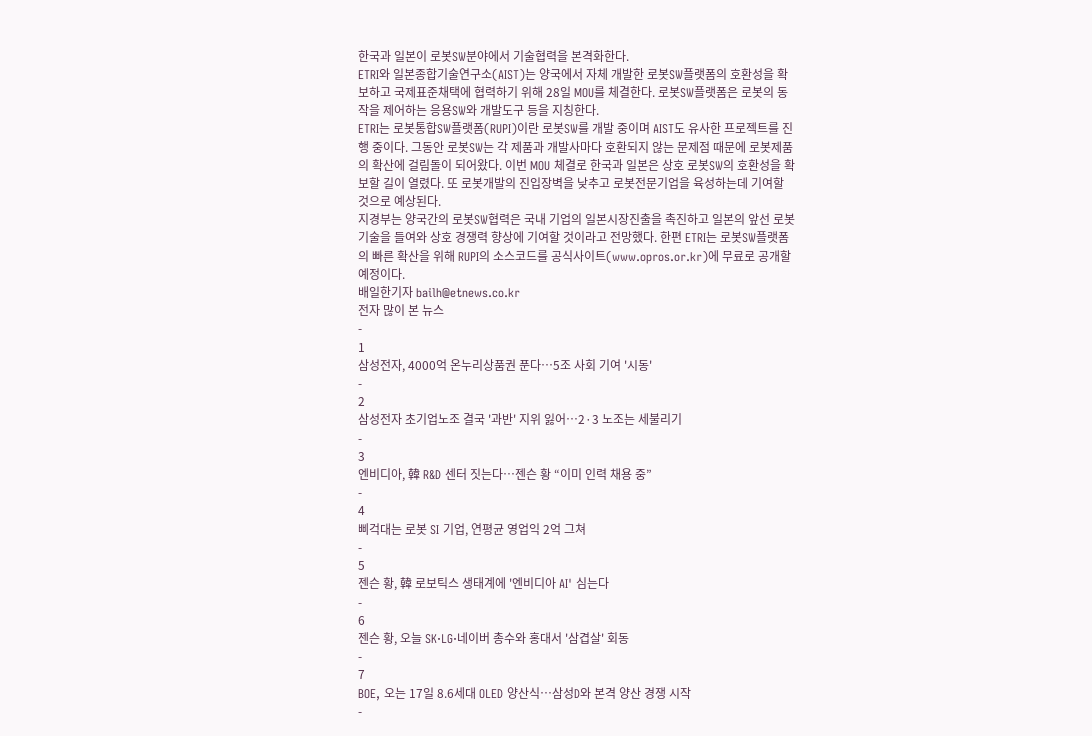한국과 일본이 로봇SW분야에서 기술협력을 본격화한다.
ETRI와 일본종합기술연구소(AIST)는 양국에서 자체 개발한 로봇SW플랫폼의 호환성을 확보하고 국제표준채택에 협력하기 위해 28일 MOU를 체결한다. 로봇SW플랫폼은 로봇의 동작을 제어하는 응용SW와 개발도구 등을 지칭한다.
ETRI는 로봇통합SW플랫폼(RUPI)이란 로봇SW를 개발 중이며 AIST도 유사한 프로젝트를 진행 중이다. 그동안 로봇SW는 각 제품과 개발사마다 호환되지 않는 문제점 때문에 로봇제품의 확산에 걸림돌이 되어왔다. 이번 MOU 체결로 한국과 일본은 상호 로봇SW의 호환성을 확보할 길이 열렸다. 또 로봇개발의 진입장벽을 낮추고 로봇전문기업을 육성하는데 기여할 것으로 예상된다.
지경부는 양국간의 로봇SW협력은 국내 기업의 일본시장진출을 촉진하고 일본의 앞선 로봇기술을 들여와 상호 경쟁력 향상에 기여할 것이라고 전망했다. 한편 ETRI는 로봇SW플랫폼의 빠른 확산을 위해 RUPI의 소스코드를 공식사이트(www.opros.or.kr)에 무료로 공개할 예정이다.
배일한기자 bailh@etnews.co.kr
전자 많이 본 뉴스
-
1
삼성전자, 4000억 온누리상품권 푼다…5조 사회 기여 '시동'
-
2
삼성전자 초기업노조 결국 '과반' 지위 잃어…2·3 노조는 세불리기
-
3
엔비디아, 韓 R&D 센터 짓는다…젠슨 황 “이미 인력 채용 중”
-
4
삐걱대는 로봇 SI 기업, 연평균 영업익 2억 그쳐
-
5
젠슨 황, 韓 로보틱스 생태계에 '엔비디아 AI' 심는다
-
6
젠슨 황, 오늘 SK·LG·네이버 총수와 홍대서 '삼겹살' 회동
-
7
BOE, 오는 17일 8.6세대 OLED 양산식…삼성D와 본격 양산 경쟁 시작
-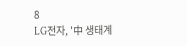8
LG전자, '中 생태계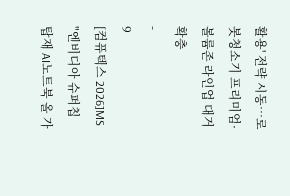활용' 전략 시동…로봇청소기 프리미엄·볼륨존 라인업 대거 확충
-
9
[컴퓨텍스 2026]MS "엔비디아 슈퍼칩 탑재 AI노트북 올 가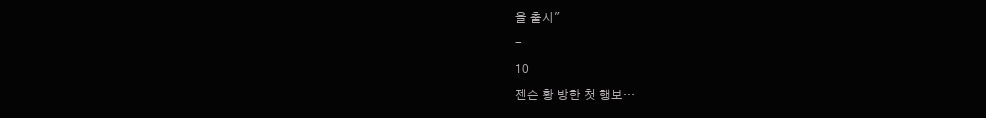을 출시"
-
10
젠슨 황 방한 첫 행보…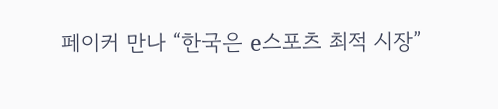페이커 만나 “한국은 e스포츠 최적 시장”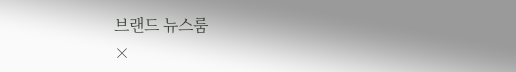브랜드 뉴스룸
×